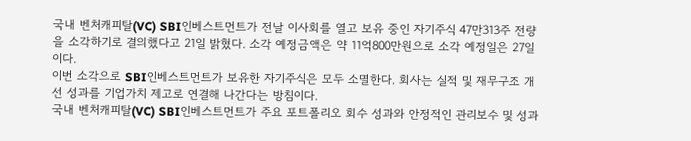국내 벤처캐피탈(VC) SBI인베스트먼트가 전날 이사회를 열고 보유 중인 자기주식 47만313주 전량을 소각하기로 결의했다고 21일 밝혔다. 소각 예정금액은 약 11억800만원으로 소각 예정일은 27일이다.
이번 소각으로 SBI인베스트먼트가 보유한 자기주식은 모두 소멸한다. 회사는 실적 및 재무구조 개선 성과를 기업가치 제고로 연결해 나간다는 방침이다.
국내 벤처캐피탈(VC) SBI인베스트먼트가 주요 포트폴리오 회수 성과와 안정적인 관리보수 및 성과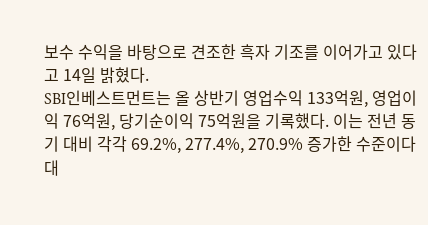보수 수익을 바탕으로 견조한 흑자 기조를 이어가고 있다고 14일 밝혔다.
SBI인베스트먼트는 올 상반기 영업수익 133억원, 영업이익 76억원, 당기순이익 75억원을 기록했다. 이는 전년 동기 대비 각각 69.2%, 277.4%, 270.9% 증가한 수준이다
대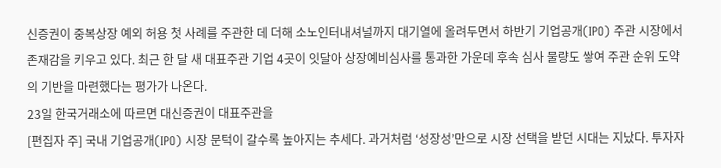신증권이 중복상장 예외 허용 첫 사례를 주관한 데 더해 소노인터내셔널까지 대기열에 올려두면서 하반기 기업공개(IPO) 주관 시장에서 존재감을 키우고 있다. 최근 한 달 새 대표주관 기업 4곳이 잇달아 상장예비심사를 통과한 가운데 후속 심사 물량도 쌓여 주관 순위 도약의 기반을 마련했다는 평가가 나온다.
23일 한국거래소에 따르면 대신증권이 대표주관을
[편집자 주] 국내 기업공개(IPO) 시장 문턱이 갈수록 높아지는 추세다. 과거처럼 ‘성장성’만으로 시장 선택을 받던 시대는 지났다. 투자자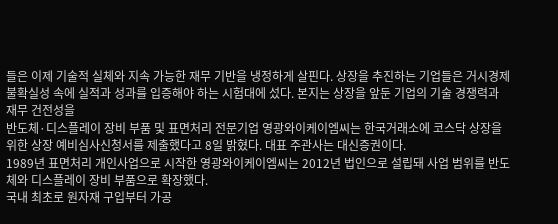들은 이제 기술적 실체와 지속 가능한 재무 기반을 냉정하게 살핀다. 상장을 추진하는 기업들은 거시경제 불확실성 속에 실적과 성과를 입증해야 하는 시험대에 섰다. 본지는 상장을 앞둔 기업의 기술 경쟁력과 재무 건전성을
반도체·디스플레이 장비 부품 및 표면처리 전문기업 영광와이케이엠씨는 한국거래소에 코스닥 상장을 위한 상장 예비심사신청서를 제출했다고 8일 밝혔다. 대표 주관사는 대신증권이다.
1989년 표면처리 개인사업으로 시작한 영광와이케이엠씨는 2012년 법인으로 설립돼 사업 범위를 반도체와 디스플레이 장비 부품으로 확장했다.
국내 최초로 원자재 구입부터 가공